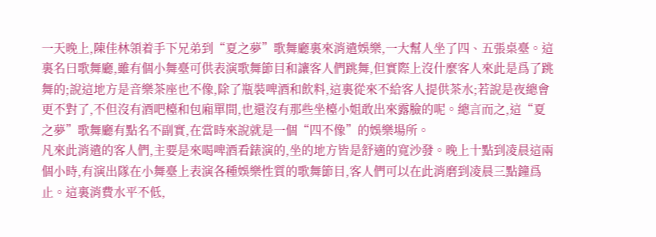一天晚上,陳佳林領着手下兄弟到“夏之夢”歌舞廳裏來消遣娛樂,一大幫人坐了四、五張桌臺。這裏名曰歌舞廳,雖有個小舞臺可供表演歌舞節目和讓客人們跳舞,但實際上沒什麼客人來此是爲了跳舞的;說這地方是音樂茶座也不像,除了瓶裝啤酒和飲料,這裏從來不給客人提供茶水;若說是夜總會更不對了,不但沒有酒吧檯和包廂單間,也還沒有那些坐檯小姐敢出來露臉的呢。總言而之,這“夏之夢”歌舞廳有點名不副實,在當時來說就是一個“四不像”的娛樂場所。
凡來此消遣的客人們,主要是來喝啤酒看錶演的,坐的地方皆是舒適的寬沙發。晚上十點到凌晨這兩個小時,有演出隊在小舞臺上表演各種娛樂性質的歌舞節目,客人們可以在此消磨到凌晨三點鐘爲止。這裏消費水平不低,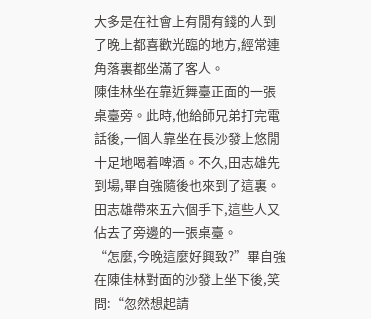大多是在社會上有閒有錢的人到了晚上都喜歡光臨的地方,經常連角落裏都坐滿了客人。
陳佳林坐在靠近舞臺正面的一張桌臺旁。此時,他給師兄弟打完電話後,一個人靠坐在長沙發上悠閒十足地喝着啤酒。不久,田志雄先到場,畢自強隨後也來到了這裏。田志雄帶來五六個手下,這些人又佔去了旁邊的一張桌臺。
“怎麼,今晚這麼好興致?”畢自強在陳佳林對面的沙發上坐下後,笑問:“忽然想起請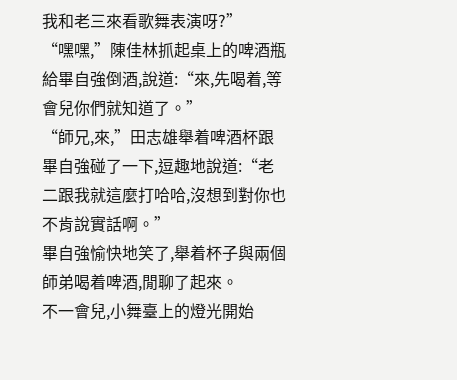我和老三來看歌舞表演呀?”
“嘿嘿,”陳佳林抓起桌上的啤酒瓶給畢自強倒酒,說道:“來,先喝着,等會兒你們就知道了。”
“師兄,來,”田志雄舉着啤酒杯跟畢自強碰了一下,逗趣地說道:“老二跟我就這麼打哈哈,沒想到對你也不肯說實話啊。”
畢自強愉快地笑了,舉着杯子與兩個師弟喝着啤酒,閒聊了起來。
不一會兒,小舞臺上的燈光開始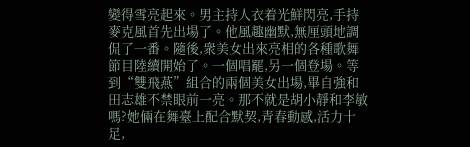變得雪亮起來。男主持人衣着光鮮閃亮,手持麥克風首先出場了。他風趣幽默,無厘頭地調侃了一番。隨後,衆美女出來亮相的各種歌舞節目陸續開始了。一個唱罷,另一個登場。等到“雙飛燕”組合的兩個美女出場,畢自強和田志雄不禁眼前一亮。那不就是胡小靜和李敏嗎?她倆在舞臺上配合默契,青春動感,活力十足,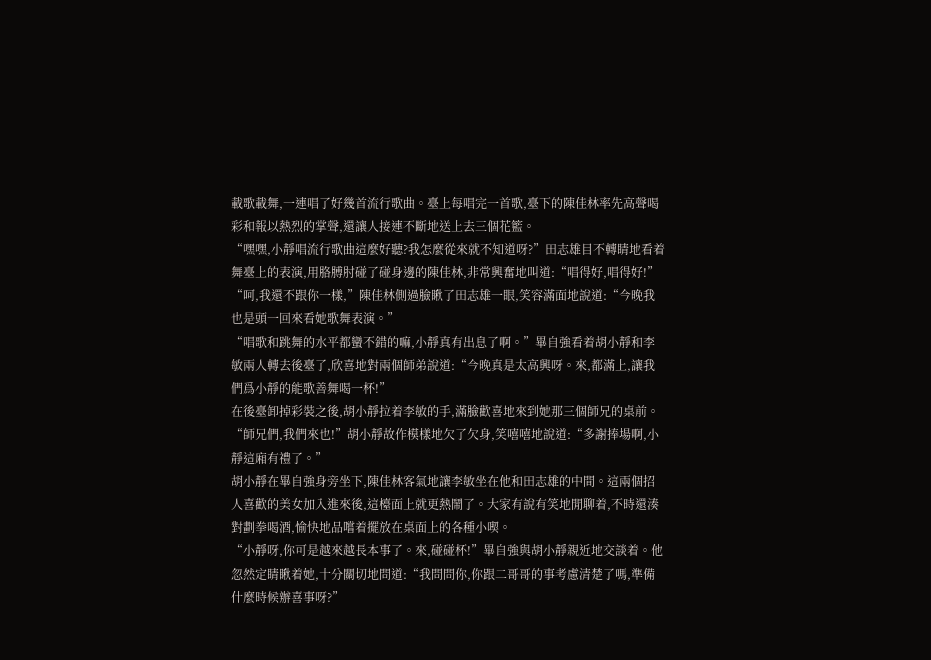載歌載舞,一連唱了好幾首流行歌曲。臺上每唱完一首歌,臺下的陳佳林率先高聲喝彩和報以熱烈的掌聲,還讓人接連不斷地送上去三個花籃。
“嘿嘿,小靜唱流行歌曲這麼好聽?我怎麼從來就不知道呀?”田志雄目不轉睛地看着舞臺上的表演,用胳膊肘碰了碰身邊的陳佳林,非常興奮地叫道:“唱得好,唱得好!”
“呵,我還不跟你一樣,”陳佳林側過臉瞅了田志雄一眼,笑容滿面地說道:“今晚我也是頭一回來看她歌舞表演。”
“唱歌和跳舞的水平都蠻不錯的嘛,小靜真有出息了啊。”畢自強看着胡小靜和李敏兩人轉去後臺了,欣喜地對兩個師弟說道:“今晚真是太高興呀。來,都滿上,讓我們爲小靜的能歌善舞喝一杯!”
在後臺卸掉彩裝之後,胡小靜拉着李敏的手,滿臉歡喜地來到她那三個師兄的桌前。
“師兄們,我們來也!”胡小靜故作模樣地欠了欠身,笑嘻嘻地說道:“多謝捧場啊,小靜這廂有禮了。”
胡小靜在畢自強身旁坐下,陳佳林客氣地讓李敏坐在他和田志雄的中間。這兩個招人喜歡的美女加入進來後,這檯面上就更熱鬧了。大家有說有笑地閒聊着,不時還湊對劃拳喝酒,愉快地品嚐着擺放在桌面上的各種小喫。
“小靜呀,你可是越來越長本事了。來,碰碰杯!”畢自強與胡小靜親近地交談着。他忽然定睛瞅着她,十分關切地問道:“我問問你,你跟二哥哥的事考慮清楚了嗎,準備什麼時候辦喜事呀?”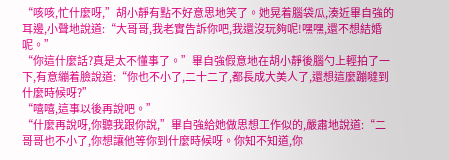“咳咳,忙什麼呀,”胡小靜有點不好意思地笑了。她晃着腦袋瓜,湊近畢自強的耳邊,小聲地說道:“大哥哥,我老實告訴你吧,我還沒玩夠呢!嘿嘿,還不想結婚呢。”
“你這什麼話?真是太不懂事了。”畢自強假意地在胡小靜後腦勺上輕拍了一下,有意繃着臉說道:“你也不小了,二十二了,都長成大美人了,還想這麼蹦噠到什麼時候呀?”
“嘻嘻,這事以後再說吧。”
“什麼再說呀,你聽我跟你說,”畢自強給她做思想工作似的,嚴肅地說道:“二哥哥也不小了,你想讓他等你到什麼時候呀。你知不知道,你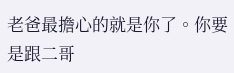老爸最擔心的就是你了。你要是跟二哥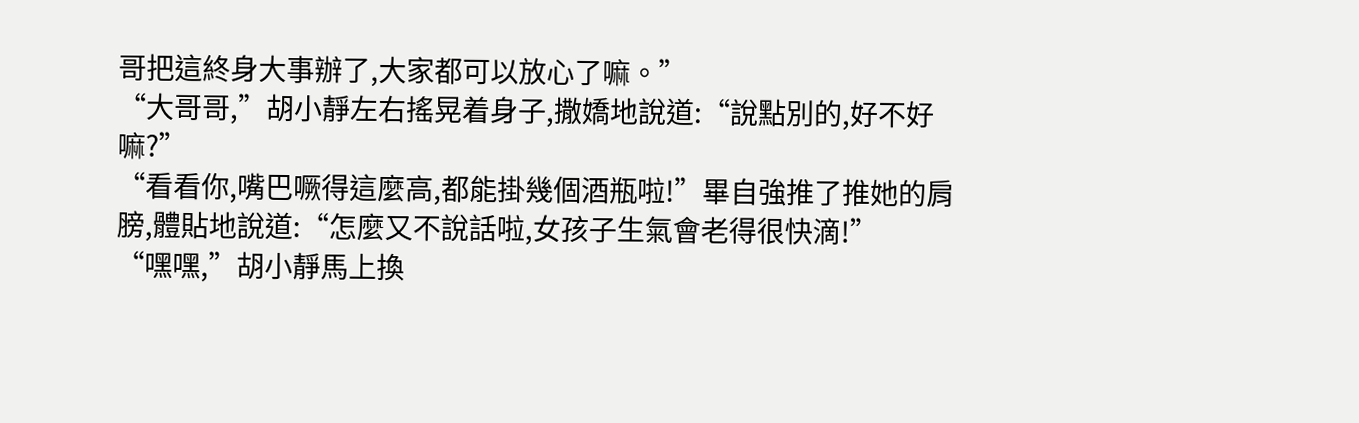哥把這終身大事辦了,大家都可以放心了嘛。”
“大哥哥,”胡小靜左右搖晃着身子,撒嬌地說道:“說點別的,好不好嘛?”
“看看你,嘴巴噘得這麼高,都能掛幾個酒瓶啦!”畢自強推了推她的肩膀,體貼地說道:“怎麼又不說話啦,女孩子生氣會老得很快滴!”
“嘿嘿,”胡小靜馬上換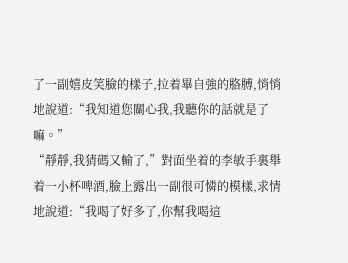了一副嬉皮笑臉的樣子,拉着畢自強的胳膊,悄悄地說道:“我知道您關心我,我聽你的話就是了嘛。”
“靜靜,我猜碼又輸了,”對面坐着的李敏手裏舉着一小杯啤酒,臉上露出一副很可憐的模樣,求情地說道:“我喝了好多了,你幫我喝這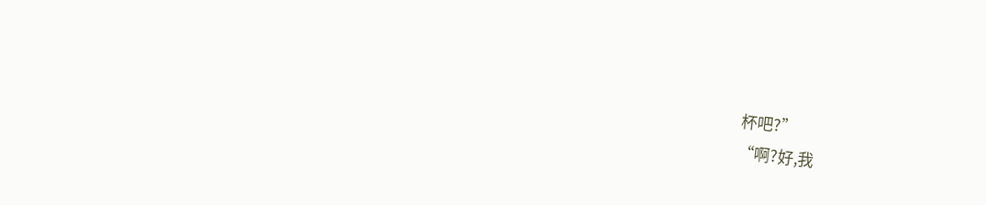杯吧?”
“啊?好,我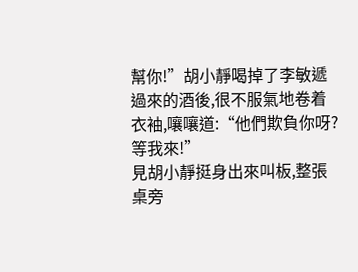幫你!”胡小靜喝掉了李敏遞過來的酒後,很不服氣地卷着衣袖,嚷嚷道:“他們欺負你呀?等我來!”
見胡小靜挺身出來叫板,整張桌旁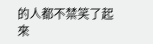的人都不禁笑了起來